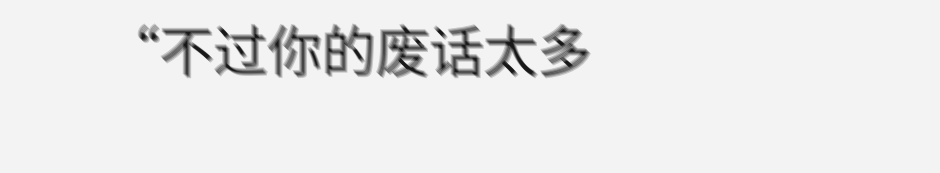“不过你的废话太多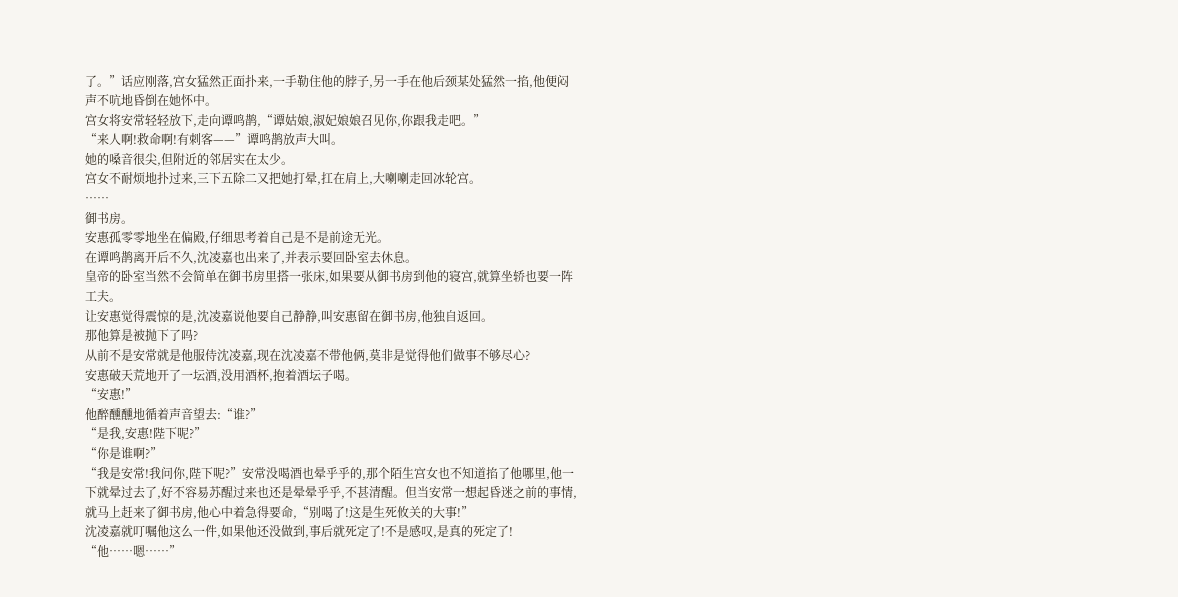了。”话应刚落,宫女猛然正面扑来,一手勒住他的脖子,另一手在他后颈某处猛然一掐,他便闷声不吭地昏倒在她怀中。
宫女将安常轻轻放下,走向谭鸣鹊,“谭姑娘,淑妃娘娘召见你,你跟我走吧。”
“来人啊!救命啊!有刺客——”谭鸣鹊放声大叫。
她的嗓音很尖,但附近的邻居实在太少。
宫女不耐烦地扑过来,三下五除二又把她打晕,扛在肩上,大喇喇走回冰轮宫。
……
御书房。
安惠孤零零地坐在偏殿,仔细思考着自己是不是前途无光。
在谭鸣鹊离开后不久,沈凌嘉也出来了,并表示要回卧室去休息。
皇帝的卧室当然不会简单在御书房里搭一张床,如果要从御书房到他的寝宫,就算坐轿也要一阵工夫。
让安惠觉得震惊的是,沈凌嘉说他要自己静静,叫安惠留在御书房,他独自返回。
那他算是被抛下了吗?
从前不是安常就是他服侍沈凌嘉,现在沈凌嘉不带他俩,莫非是觉得他们做事不够尽心?
安惠破天荒地开了一坛酒,没用酒杯,抱着酒坛子喝。
“安惠!”
他醉醺醺地循着声音望去:“谁?”
“是我,安惠!陛下呢?”
“你是谁啊?”
“我是安常!我问你,陛下呢?”安常没喝酒也晕乎乎的,那个陌生宫女也不知道掐了他哪里,他一下就晕过去了,好不容易苏醒过来也还是晕晕乎乎,不甚清醒。但当安常一想起昏迷之前的事情,就马上赶来了御书房,他心中着急得要命,“别喝了!这是生死攸关的大事!”
沈凌嘉就叮嘱他这么一件,如果他还没做到,事后就死定了!不是感叹,是真的死定了!
“他……嗯……”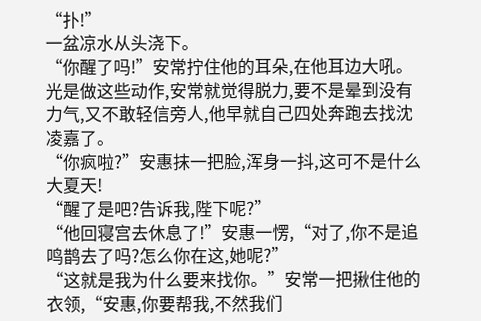“扑!”
一盆凉水从头浇下。
“你醒了吗!”安常拧住他的耳朵,在他耳边大吼。
光是做这些动作,安常就觉得脱力,要不是晕到没有力气,又不敢轻信旁人,他早就自己四处奔跑去找沈凌嘉了。
“你疯啦?”安惠抹一把脸,浑身一抖,这可不是什么大夏天!
“醒了是吧?告诉我,陛下呢?”
“他回寝宫去休息了!”安惠一愣,“对了,你不是追鸣鹊去了吗?怎么你在这,她呢?”
“这就是我为什么要来找你。”安常一把揪住他的衣领,“安惠,你要帮我,不然我们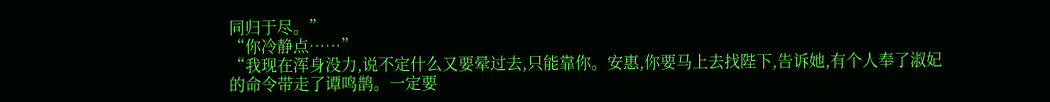同归于尽。”
“你冷静点……”
“我现在浑身没力,说不定什么又要晕过去,只能靠你。安惠,你要马上去找陛下,告诉她,有个人奉了淑妃的命令带走了谭鸣鹊。一定要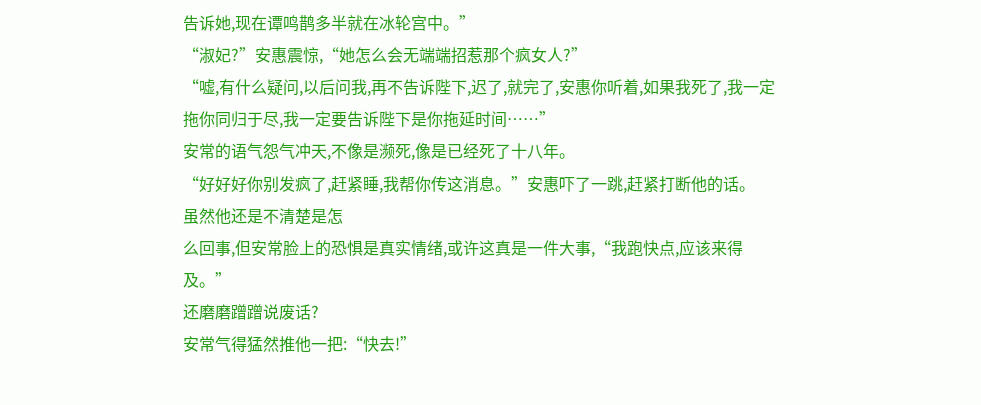告诉她,现在谭鸣鹊多半就在冰轮宫中。”
“淑妃?”安惠震惊,“她怎么会无端端招惹那个疯女人?”
“嘘,有什么疑问,以后问我,再不告诉陛下,迟了,就完了,安惠你听着,如果我死了,我一定拖你同归于尽,我一定要告诉陛下是你拖延时间……”
安常的语气怨气冲天,不像是濒死,像是已经死了十八年。
“好好好你别发疯了,赶紧睡,我帮你传这消息。”安惠吓了一跳,赶紧打断他的话。
虽然他还是不清楚是怎
么回事,但安常脸上的恐惧是真实情绪,或许这真是一件大事,“我跑快点,应该来得及。”
还磨磨蹭蹭说废话?
安常气得猛然推他一把:“快去!”